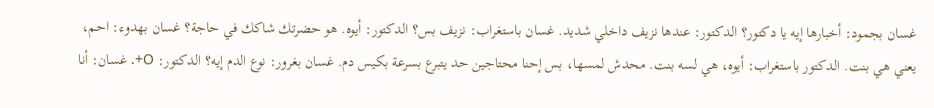غسان بجمود: أخبارها إيه يا دكتور؟ الدكتور: عندها نزيف داخلي شديد. غسان باستغراب: نزيف بس؟ الدكتور: أيوه. هو حضرتك شاكك في حاجة؟ غسان بهدوء: احم، يعني هي بنت. الدكتور باستغراب: أيوه، هي لسه بنت. محدش لمسها، بس إحنا محتاجين حد يتبرع بسرعة بكيس دم. غسان بغرور: نوع الدم إيه؟ الدكتور: O+. غسان: أنا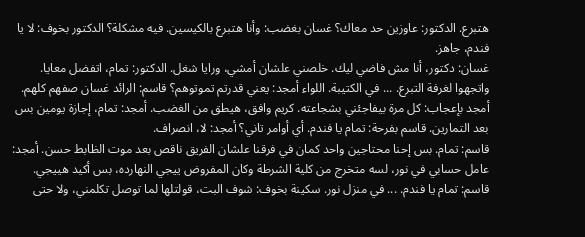هتبرع. الدكتور: عاوزين حد معاك؟ غسان بغضب: وأنا هتبرع بالكيسين. فيه مشكلة؟ الدكتور بخوف: لا يا فندم، جاهز.
غسان: دكتور، أنا مش فاضي ليك. خلصني علشان أمشي، ورايا شغل. الدكتور: تمام، اتفضل معايا. واتجهوا لغرفة التبرع. ... في الكتيبة. اللواء أمجد: يعني قدرتم تموتوهم؟ قاسم: الرائد غسان صفهم كلهم. أمجد بإعجاب: كل مرة بيفاجئني بشجاعته. كريم وافق، هيطق من الغضب. أمجد: تمام، إجازة يومين بس بعد التمارين. قاسم بفرحة: تمام يا فندم. أي أوامر تاني؟ أمجد: لا، انصراف.
قاسم: تمام. بس إحنا محتاجين واحد كمان في فرقنا علشان الفريق ناقص بعد موت الظابط حسن. أمجد: عامل حسابي في نور، لسه متخرج من كلية الشرطة وكان المفروض ييجي النهارده، بس أكيد هييجي. قاسم: تمام يا فندم. ... في منزل نور. سكينة بخوف: شوف البت، قولتلها لما توصل تكلمني، ولا حتى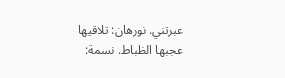عبرتني. نورهان: تلاقيها عجبها الظباط. نسمة: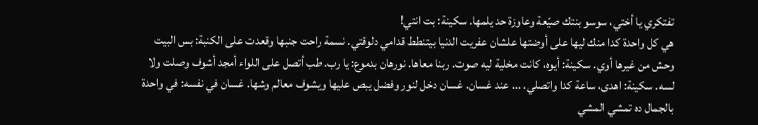تفتكري يا أختي، سوسو بنتك صيّعة وعاوزة حد يلمها. سكينة: بت انتي!
هي كل واحدة كدا منك ليها على أوضتها علشان عفريت الدنيا بيتنطط قدامي دلوقتي. نسمة راحت جنبها وقعدت على الكنبة: بس البيت وحش من غيرها أوي. سكينة: أيوه، كانت مخلية ليه صوت. ربنا معاها. نورهان بدموع: يا رب. طب أتصل على اللواء أمجد أشوف وصلت ولا لسه. سكينة: اهدى، ساعة كدا واتصلي. ... عند غسان. غسان دخل لنور وفضل يبص عليها ويشوف معالم وشها. غسان في نفسه: في واحدة بالجمال ده تمشي المشي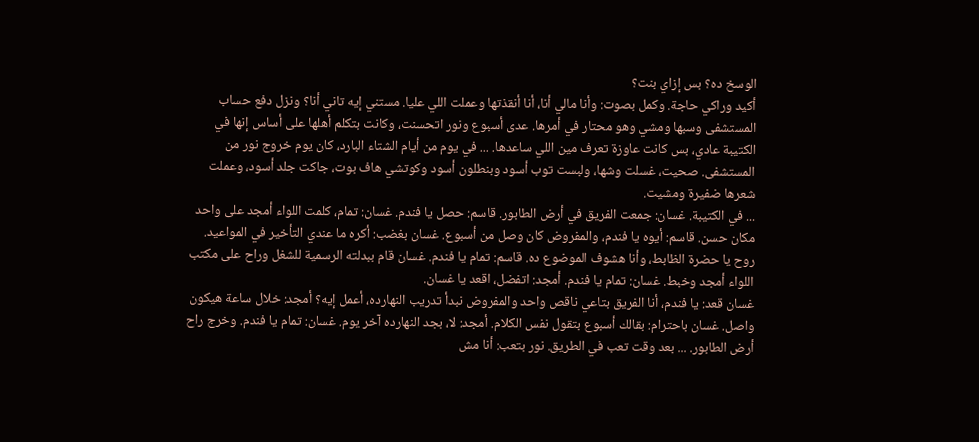الوسخ ده؟ بس إزاي بنت؟
أكيد وراكي حاجة. وكمل بصوت: وأنا مالي أنا، أنا أنقذتها وعملت اللي عليا. مستني إيه تاني أنا؟ ونزل دفع حساب المستشفى وسبها ومشي وهو محتار في أمرها. عدى أسبوع ونور اتحسنت، وكانت بتكلم أهلها على أساس إنها في الكتيبة عادي، بس كانت عاوزة تعرف مين اللي ساعدها. ... في يوم من أيام الشتاء البارد، كان يوم خروج نور من المستشفى. صحيت، غسلت وشها، ولبست توب أسود وبنطلون أسود وكوتشي هاف بوت، جاكت جلد أسود، وعملت شعرها ضفيرة ومشيت.
... في الكتيبة. غسان: جمعت الفريق في أرض الطابور. قاسم: حصل يا فندم. غسان: تمام، كلمت اللواء أمجد على واحد مكان حسن. قاسم: أيوه يا فندم، والمفروض كان وصل من أسبوع. غسان بغضب: أكره ما عندي التأخير في المواعيد. روح يا حضرة الظابط، وأنا هشوف الموضوع ده. قاسم: تمام يا فندم. غسان قام ببدلته الرسمية للشغل وراح على مكتب اللواء أمجد وخبط. غسان: تمام يا فندم. أمجد: اتفضل، اقعد يا غسان.
غسان قعد: يا فندم، أنا الفريق بتاعي ناقص واحد والمفروض نبدأ تدريب النهارده، أعمل إيه؟ أمجد: خلال ساعة هيكون واصل. غسان باحترام: بقالك أسبوع بتقول نفس الكلام. أمجد: لا، بجد النهارده آخر يوم. غسان: تمام يا فندم. وخرج راح أرض الطابور. ... بعد وقت تعب في الطريق. نور بتعب: أنا مش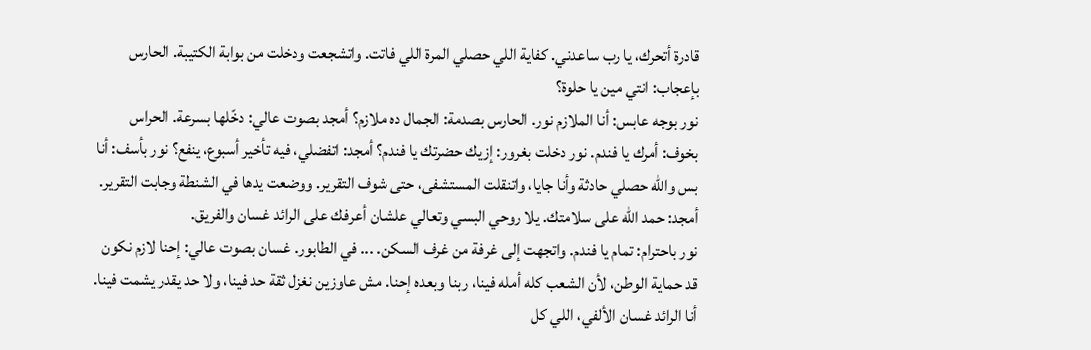قادرة أتحرك، يا رب ساعدني. كفاية اللي حصلي المرة اللي فاتت. واتشجعت ودخلت من بوابة الكتيبة. الحارس بإعجاب: انتي مين يا حلوة؟
نور بوجه عابس: أنا الملازم نور. الحارس بصدمة: الجمال ده ملازم؟ أمجد بصوت عالي: دخّلها بسرعة. الحراس بخوف: أمرك يا فندم. نور دخلت بغرور: إزيك حضرتك يا فندم؟ أمجد: اتفضلي، فيه تأخير أسبوع، ينفع؟ نور بأسف: أنا بس والله حصلي حادثة وأنا جايا، واتنقلت المستشفى، حتى شوف التقرير. ووضعت يدها في الشنطة وجابت التقرير. أمجد: حمد الله على سلامتك. يلا روحي البسي وتعالي علشان أعرفك على الرائد غسان والفريق.
نور باحترام: تمام يا فندم. واتجهت إلى غرفة من غرف السكن. ... في الطابور. غسان بصوت عالي: إحنا لازم نكون قد حماية الوطن، لأن الشعب كله أمله فينا، ربنا وبعده إحنا. مش عاوزين نغزل ثقة حد فينا، ولا حد يقدر يشمت فينا. أنا الرائد غسان الألفي، اللي كل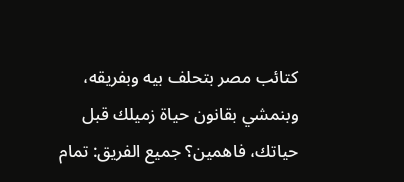كتائب مصر بتحلف بيه وبفريقه، وبنمشي بقانون حياة زميلك قبل حياتك، فاهمين؟ جميع الفريق: تمام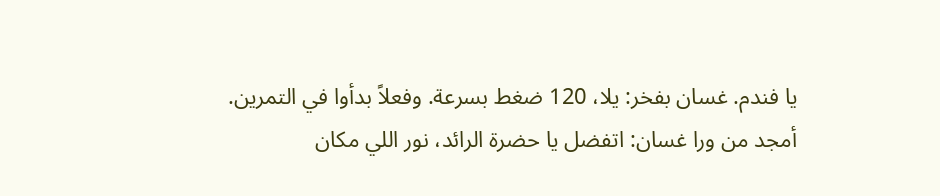يا فندم. غسان بفخر: يلا، 120 ضغط بسرعة. وفعلاً بدأوا في التمرين.
أمجد من ورا غسان: اتفضل يا حضرة الرائد، نور اللي مكان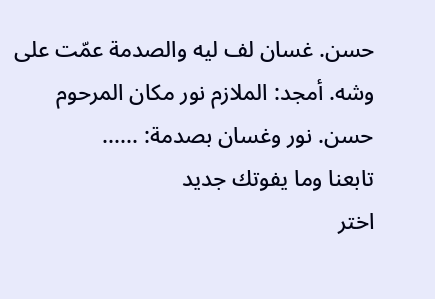حسن. غسان لف ليه والصدمة عمّت على وشه. أمجد: الملازم نور مكان المرحوم حسن. نور وغسان بصدمة: ......
تابعنا وما يفوتك جديد
اختر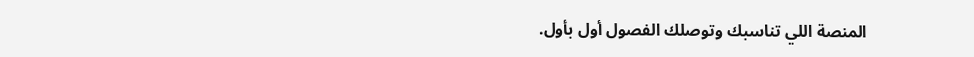المنصة اللي تناسبك وتوصلك الفصول أول بأول.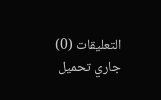التعليقات (0)
جاري تحميل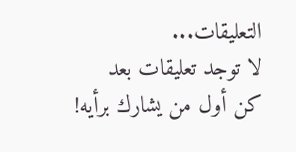التعليقات...
لا توجد تعليقات بعد
كن أول من يشارك برأيه!